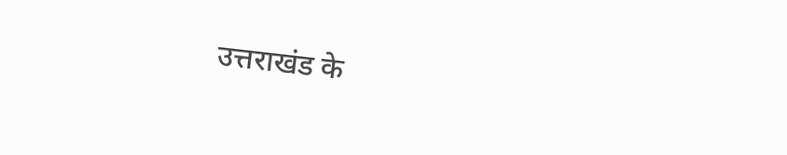उत्तराखंड के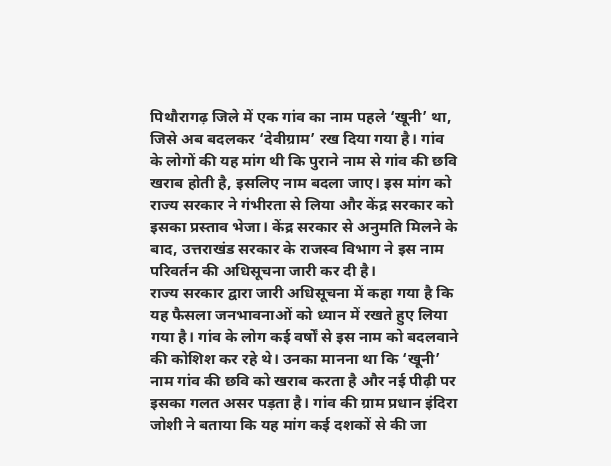पिथौरागढ़ जिले में एक गांव का नाम पहले ‘खूनी’ था, जिसे अब बदलकर ‘देवीग्राम’ रख दिया गया है। गांव के लोगों की यह मांग थी कि पुराने नाम से गांव की छवि खराब होती है, इसलिए नाम बदला जाए। इस मांग को राज्य सरकार ने गंभीरता से लिया और केंद्र सरकार को इसका प्रस्ताव भेजा। केंद्र सरकार से अनुमति मिलने के बाद, उत्तराखंड सरकार के राजस्व विभाग ने इस नाम परिवर्तन की अधिसूचना जारी कर दी है।
राज्य सरकार द्वारा जारी अधिसूचना में कहा गया है कि यह फैसला जनभावनाओं को ध्यान में रखते हुए लिया गया है। गांव के लोग कई वर्षों से इस नाम को बदलवाने की कोशिश कर रहे थे। उनका मानना था कि ‘खूनी’ नाम गांव की छवि को खराब करता है और नई पीढ़ी पर इसका गलत असर पड़ता है। गांव की ग्राम प्रधान इंदिरा जोशी ने बताया कि यह मांग कई दशकों से की जा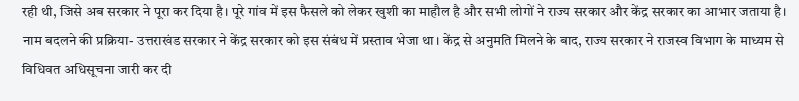रही थी, जिसे अब सरकार ने पूरा कर दिया है। पूरे गांव में इस फैसले को लेकर खुशी का माहौल है और सभी लोगों ने राज्य सरकार और केंद्र सरकार का आभार जताया है।
नाम बदलने की प्रक्रिया- उत्तराखंड सरकार ने केंद्र सरकार को इस संबंध में प्रस्ताव भेजा था। केंद्र से अनुमति मिलने के बाद, राज्य सरकार ने राजस्व विभाग के माध्यम से विधिवत अधिसूचना जारी कर दी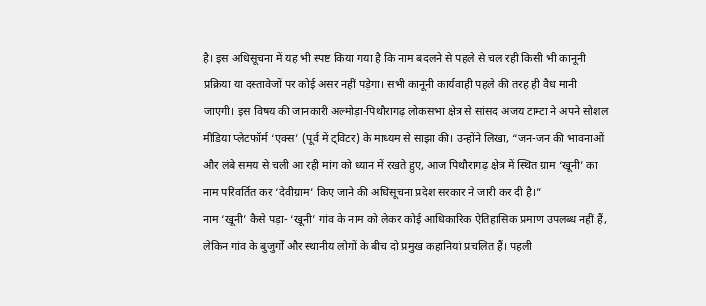है। इस अधिसूचना में यह भी स्पष्ट किया गया है कि नाम बदलने से पहले से चल रही किसी भी कानूनी प्रक्रिया या दस्तावेजों पर कोई असर नहीं पड़ेगा। सभी कानूनी कार्यवाही पहले की तरह ही वैध मानी जाएगी। इस विषय की जानकारी अल्मोड़ा-पिथौरागढ़ लोकसभा क्षेत्र से सांसद अजय टाम्टा ने अपने सोशल मीडिया प्लेटफॉर्म ‘एक्स’ (पूर्व में ट्विटर) के माध्यम से साझा की। उन्होंने लिखा, “जन-जन की भावनाओं और लंबे समय से चली आ रही मांग को ध्यान में रखते हुए, आज पिथौरागढ़ क्षेत्र में स्थित ग्राम ‘खूनी’ का नाम परिवर्तित कर ‘देवीग्राम’ किए जाने की अधिसूचना प्रदेश सरकार ने जारी कर दी है।”
नाम ‘खूनी’ कैसे पड़ा- ‘खूनी’ गांव के नाम को लेकर कोई आधिकारिक ऐतिहासिक प्रमाण उपलब्ध नहीं हैं, लेकिन गांव के बुजुर्गों और स्थानीय लोगों के बीच दो प्रमुख कहानियां प्रचलित हैं। पहली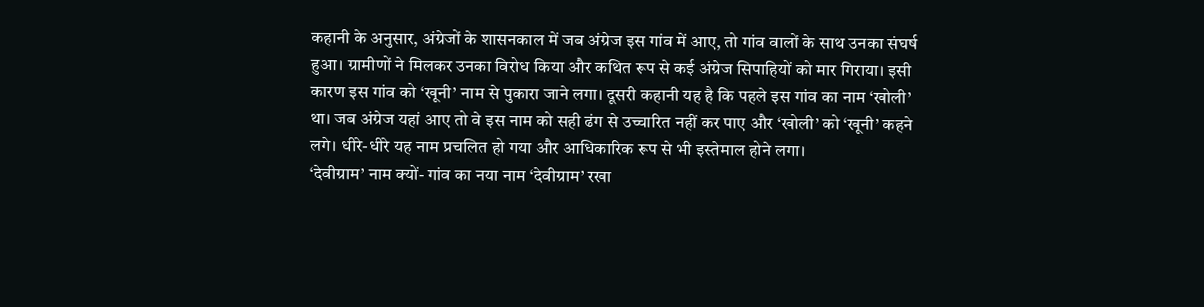कहानी के अनुसार, अंग्रेजों के शासनकाल में जब अंग्रेज इस गांव में आए, तो गांव वालों के साथ उनका संघर्ष हुआ। ग्रामीणों ने मिलकर उनका विरोध किया और कथित रूप से कई अंग्रेज सिपाहियों को मार गिराया। इसी कारण इस गांव को ‘खूनी’ नाम से पुकारा जाने लगा। दूसरी कहानी यह है कि पहले इस गांव का नाम ‘खोली’ था। जब अंग्रेज यहां आए तो वे इस नाम को सही ढंग से उच्चारित नहीं कर पाए और ‘खोली’ को ‘खूनी’ कहने लगे। धीरे-धीरे यह नाम प्रचलित हो गया और आधिकारिक रूप से भी इस्तेमाल होने लगा।
‘देवीग्राम’ नाम क्यों- गांव का नया नाम ‘देवीग्राम’ रखा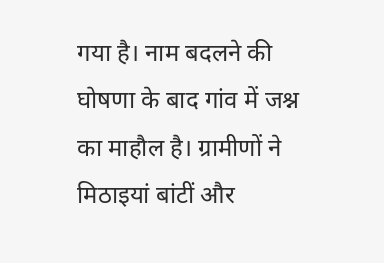गया है। नाम बदलने की घोषणा के बाद गांव में जश्न का माहौल है। ग्रामीणों ने मिठाइयां बांटीं और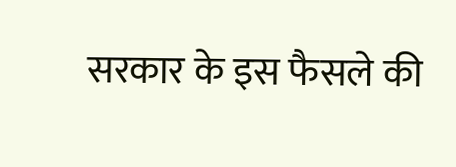सरकार के इस फैसले की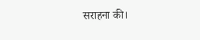सराहना की।